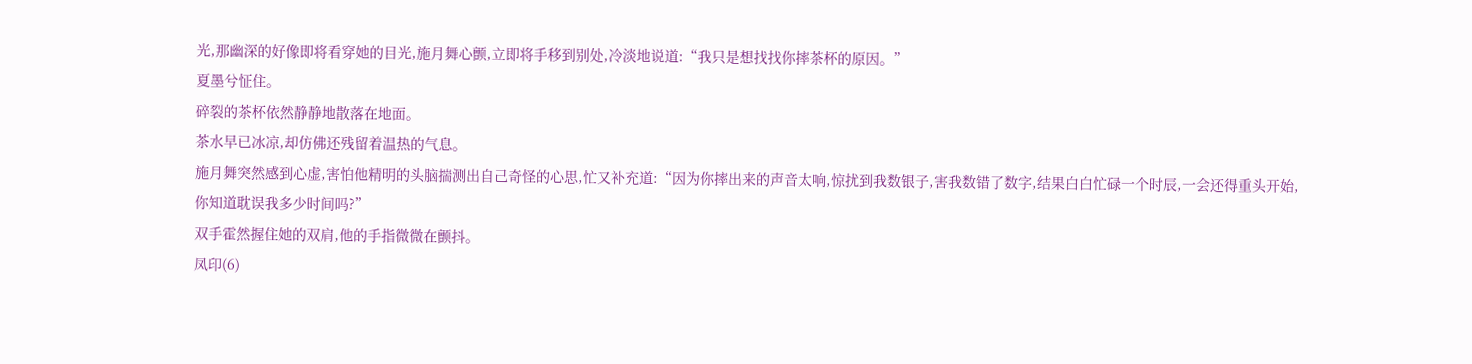光,那幽深的好像即将看穿她的目光,施月舞心颤,立即将手移到别处,冷淡地说道:“我只是想找找你摔茶杯的原因。”
夏墨兮怔住。
碎裂的茶杯依然静静地散落在地面。
茶水早已冰凉,却仿佛还残留着温热的气息。
施月舞突然感到心虚,害怕他精明的头脑揣测出自己奇怪的心思,忙又补充道:“因为你摔出来的声音太响,惊扰到我数银子,害我数错了数字,结果白白忙碌一个时辰,一会还得重头开始,你知道耽误我多少时间吗?”
双手霍然握住她的双肩,他的手指微微在颤抖。
凤印(6)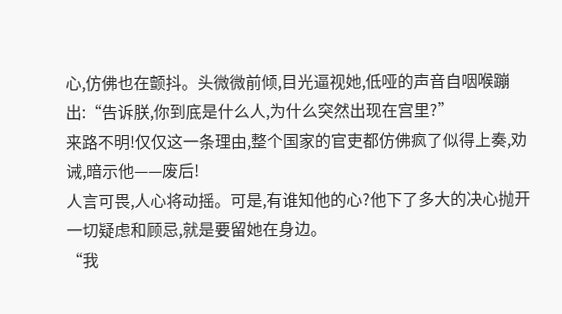心,仿佛也在颤抖。头微微前倾,目光逼视她,低哑的声音自咽喉蹦出:“告诉朕,你到底是什么人,为什么突然出现在宫里?”
来路不明!仅仅这一条理由,整个国家的官吏都仿佛疯了似得上奏,劝诫,暗示他——废后!
人言可畏,人心将动摇。可是,有谁知他的心?他下了多大的决心抛开一切疑虑和顾忌,就是要留她在身边。
“我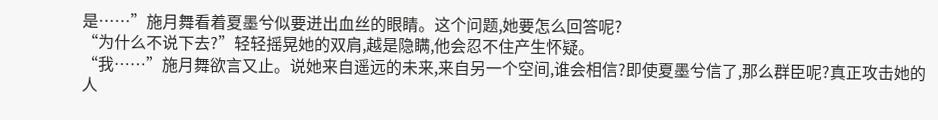是……”施月舞看着夏墨兮似要迸出血丝的眼睛。这个问题,她要怎么回答呢?
“为什么不说下去?”轻轻摇晃她的双肩,越是隐瞒,他会忍不住产生怀疑。
“我……”施月舞欲言又止。说她来自遥远的未来,来自另一个空间,谁会相信?即使夏墨兮信了,那么群臣呢?真正攻击她的人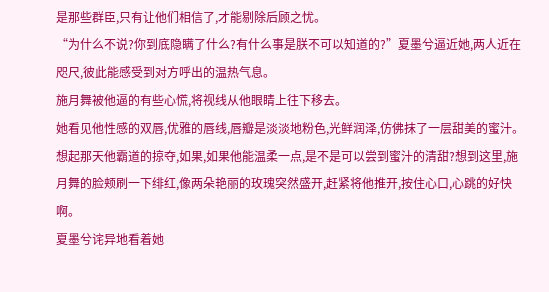是那些群臣,只有让他们相信了,才能剔除后顾之忧。
“为什么不说?你到底隐瞒了什么?有什么事是朕不可以知道的?”夏墨兮逼近她,两人近在咫尺,彼此能感受到对方呼出的温热气息。
施月舞被他逼的有些心慌,将视线从他眼睛上往下移去。
她看见他性感的双唇,优雅的唇线,唇瓣是淡淡地粉色,光鲜润泽,仿佛抹了一层甜美的蜜汁。
想起那天他霸道的掠夺,如果,如果他能温柔一点,是不是可以尝到蜜汁的清甜?想到这里,施月舞的脸颊刷一下绯红,像两朵艳丽的玫瑰突然盛开,赶紧将他推开,按住心口,心跳的好快啊。
夏墨兮诧异地看着她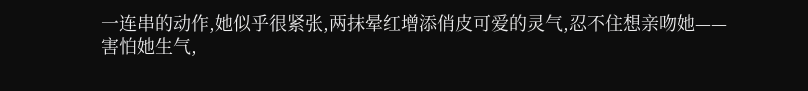一连串的动作,她似乎很紧张,两抹晕红增添俏皮可爱的灵气,忍不住想亲吻她——
害怕她生气,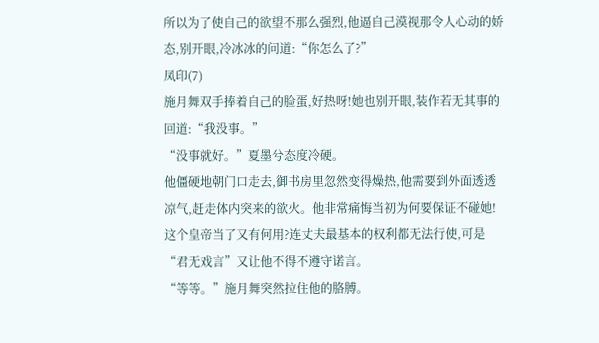所以为了使自己的欲望不那么强烈,他逼自己漠视那令人心动的娇态,别开眼,冷冰冰的问道:“你怎么了?”
凤印(7)
施月舞双手捧着自己的脸蛋,好热呀!她也别开眼,装作若无其事的回道:“我没事。”
“没事就好。”夏墨兮态度冷硬。
他僵硬地朝门口走去,御书房里忽然变得燥热,他需要到外面透透凉气,赶走体内突来的欲火。他非常痛悔当初为何要保证不碰她!这个皇帝当了又有何用?连丈夫最基本的权利都无法行使,可是“君无戏言”又让他不得不遵守诺言。
“等等。”施月舞突然拉住他的胳膊。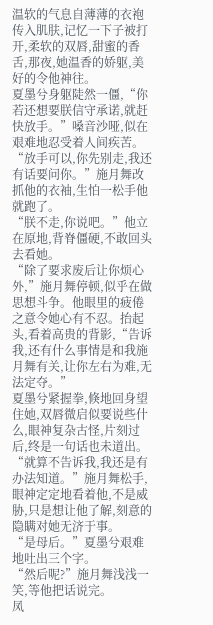温软的气息自薄薄的衣袍传入肌肤,记忆一下子被打开,柔软的双唇,甜蜜的香舌,那夜,她温香的娇躯,美好的令他神往。
夏墨兮身躯陡然一僵,“你若还想要朕信守承诺,就赶快放手。”嗓音沙哑,似在艰难地忍受着人间疾苦。
“放手可以,你先别走,我还有话要问你。”施月舞改抓他的衣袖,生怕一松手他就跑了。
“朕不走,你说吧。”他立在原地,背脊僵硬,不敢回头去看她。
“除了要求废后让你烦心外,”施月舞停顿,似乎在做思想斗争。他眼里的疲倦之意令她心有不忍。抬起头,看着高贵的背影,“告诉我,还有什么事情是和我施月舞有关,让你左右为难,无法定夺。”
夏墨兮紧握拳,倏地回身望住她,双唇微启似要说些什么,眼神复杂古怪,片刻过后,终是一句话也未道出。
“就算不告诉我,我还是有办法知道。”施月舞松手,眼神定定地看着他,不是威胁,只是想让他了解,刻意的隐瞒对她无济于事。
“是母后。”夏墨兮艰难地吐出三个字。
“然后呢?”施月舞浅浅一笑,等他把话说完。
凤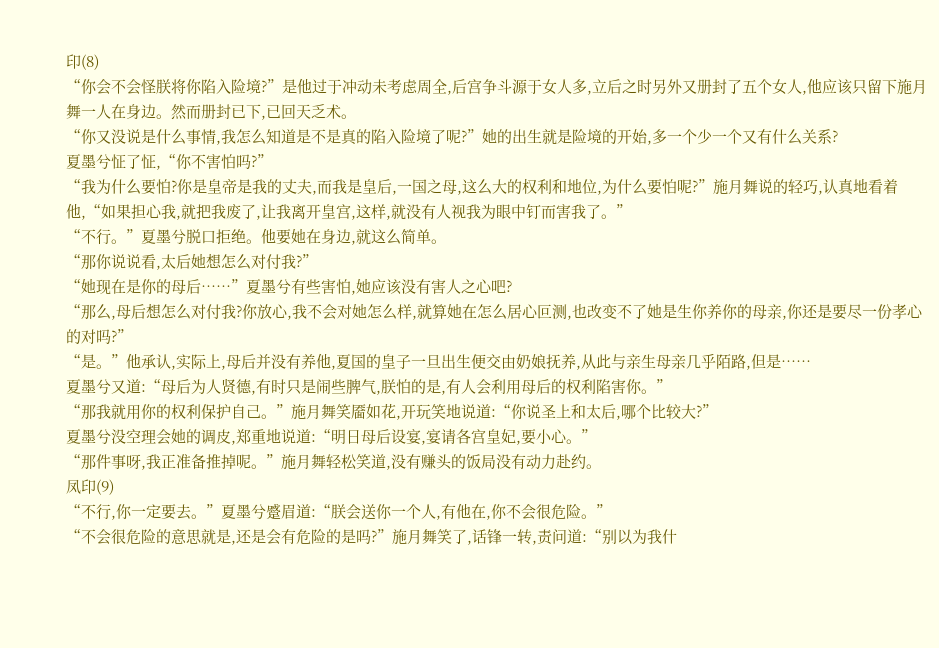印(8)
“你会不会怪朕将你陷入险境?”是他过于冲动未考虑周全,后宫争斗源于女人多,立后之时另外又册封了五个女人,他应该只留下施月舞一人在身边。然而册封已下,已回天乏术。
“你又没说是什么事情,我怎么知道是不是真的陷入险境了呢?”她的出生就是险境的开始,多一个少一个又有什么关系?
夏墨兮怔了怔,“你不害怕吗?”
“我为什么要怕?你是皇帝是我的丈夫,而我是皇后,一国之母,这么大的权利和地位,为什么要怕呢?”施月舞说的轻巧,认真地看着他,“如果担心我,就把我废了,让我离开皇宫,这样,就没有人视我为眼中钉而害我了。”
“不行。”夏墨兮脱口拒绝。他要她在身边,就这么简单。
“那你说说看,太后她想怎么对付我?”
“她现在是你的母后……”夏墨兮有些害怕,她应该没有害人之心吧?
“那么,母后想怎么对付我?你放心,我不会对她怎么样,就算她在怎么居心叵测,也改变不了她是生你养你的母亲,你还是要尽一份孝心的对吗?”
“是。”他承认,实际上,母后并没有养他,夏国的皇子一旦出生便交由奶娘抚养,从此与亲生母亲几乎陌路,但是……
夏墨兮又道:“母后为人贤德,有时只是闹些脾气,朕怕的是,有人会利用母后的权利陷害你。”
“那我就用你的权利保护自己。”施月舞笑靥如花,开玩笑地说道:“你说圣上和太后,哪个比较大?”
夏墨兮没空理会她的调皮,郑重地说道:“明日母后设宴,宴请各宫皇妃,要小心。”
“那件事呀,我正准备推掉呢。”施月舞轻松笑道,没有赚头的饭局没有动力赴约。
凤印(9)
“不行,你一定要去。”夏墨兮蹙眉道:“朕会送你一个人,有他在,你不会很危险。”
“不会很危险的意思就是,还是会有危险的是吗?”施月舞笑了,话锋一转,责问道:“别以为我什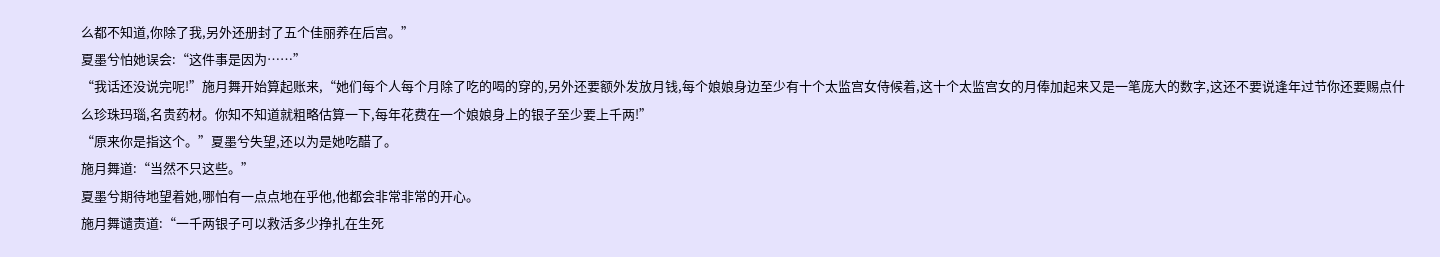么都不知道,你除了我,另外还册封了五个佳丽养在后宫。”
夏墨兮怕她误会:“这件事是因为……”
“我话还没说完呢!”施月舞开始算起账来,“她们每个人每个月除了吃的喝的穿的,另外还要额外发放月钱,每个娘娘身边至少有十个太监宫女侍候着,这十个太监宫女的月俸加起来又是一笔庞大的数字,这还不要说逢年过节你还要赐点什么珍珠玛瑙,名贵药材。你知不知道就粗略估算一下,每年花费在一个娘娘身上的银子至少要上千两!”
“原来你是指这个。”夏墨兮失望,还以为是她吃醋了。
施月舞道:“当然不只这些。”
夏墨兮期待地望着她,哪怕有一点点地在乎他,他都会非常非常的开心。
施月舞谴责道:“一千两银子可以救活多少挣扎在生死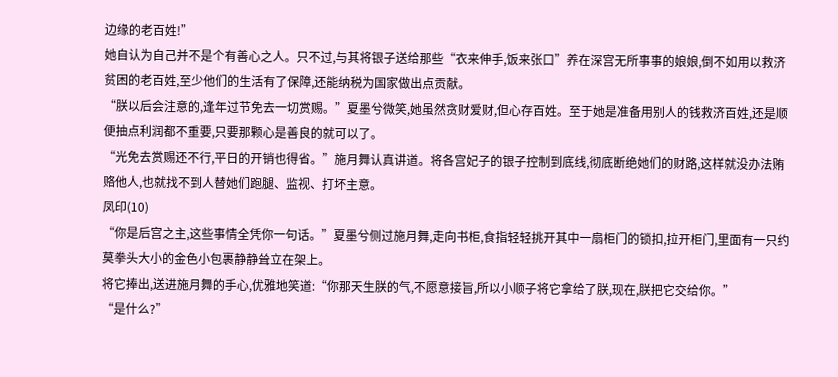边缘的老百姓!”
她自认为自己并不是个有善心之人。只不过,与其将银子送给那些“衣来伸手,饭来张口”养在深宫无所事事的娘娘,倒不如用以救济贫困的老百姓,至少他们的生活有了保障,还能纳税为国家做出点贡献。
“朕以后会注意的,逢年过节免去一切赏赐。”夏墨兮微笑,她虽然贪财爱财,但心存百姓。至于她是准备用别人的钱救济百姓,还是顺便抽点利润都不重要,只要那颗心是善良的就可以了。
“光免去赏赐还不行,平日的开销也得省。”施月舞认真讲道。将各宫妃子的银子控制到底线,彻底断绝她们的财路,这样就没办法贿赂他人,也就找不到人替她们跑腿、监视、打坏主意。
凤印(10)
“你是后宫之主,这些事情全凭你一句话。”夏墨兮侧过施月舞,走向书柜,食指轻轻挑开其中一扇柜门的锁扣,拉开柜门,里面有一只约莫拳头大小的金色小包裹静静耸立在架上。
将它捧出,送进施月舞的手心,优雅地笑道:“你那天生朕的气,不愿意接旨,所以小顺子将它拿给了朕,现在,朕把它交给你。”
“是什么?”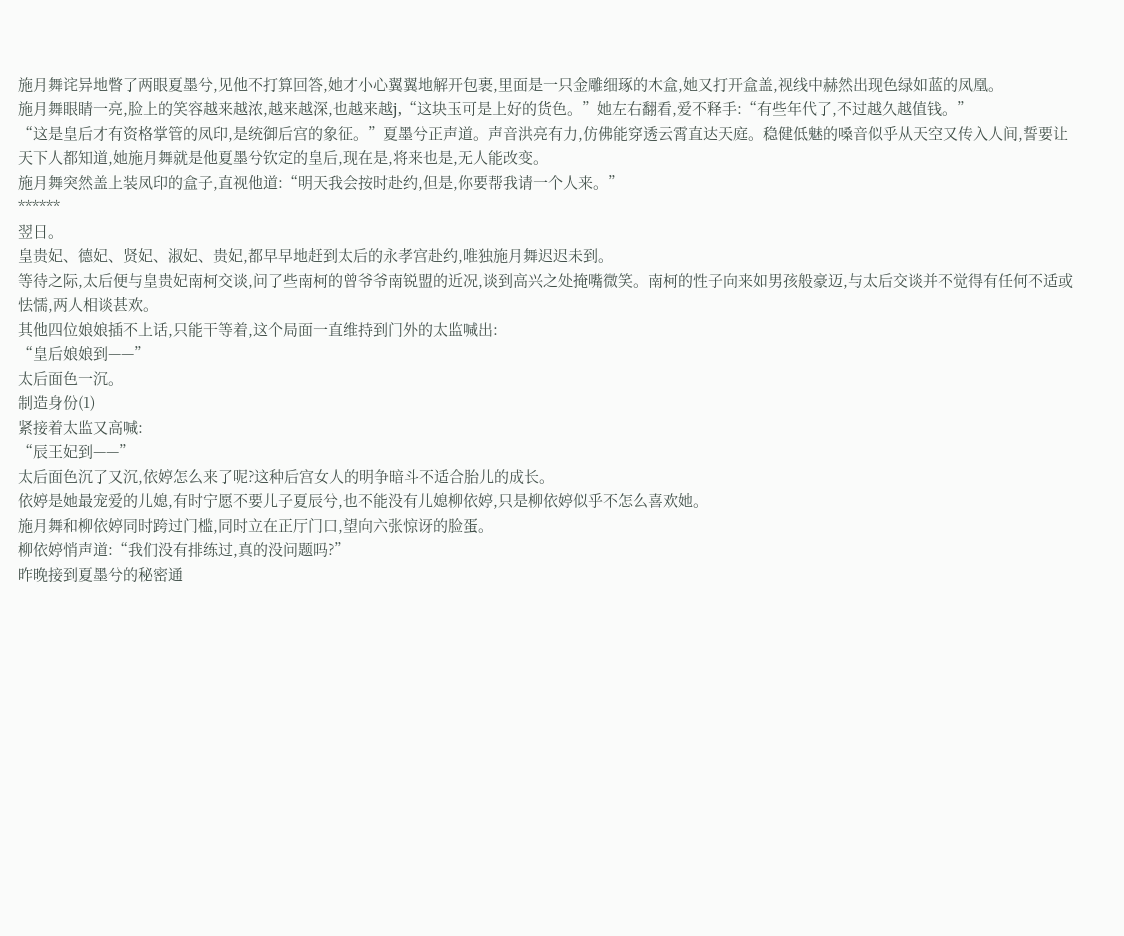施月舞诧异地瞥了两眼夏墨兮,见他不打算回答,她才小心翼翼地解开包裹,里面是一只金雕细琢的木盒,她又打开盒盖,视线中赫然出现色绿如蓝的凤凰。
施月舞眼睛一亮,脸上的笑容越来越浓,越来越深,也越来越j,“这块玉可是上好的货色。”她左右翻看,爱不释手:“有些年代了,不过越久越值钱。”
“这是皇后才有资格掌管的凤印,是统御后宫的象征。”夏墨兮正声道。声音洪亮有力,仿佛能穿透云霄直达天庭。稳健低魅的嗓音似乎从天空又传入人间,誓要让天下人都知道,她施月舞就是他夏墨兮钦定的皇后,现在是,将来也是,无人能改变。
施月舞突然盖上装凤印的盒子,直视他道:“明天我会按时赴约,但是,你要帮我请一个人来。”
******
翌日。
皇贵妃、德妃、贤妃、淑妃、贵妃,都早早地赶到太后的永孝宫赴约,唯独施月舞迟迟未到。
等待之际,太后便与皇贵妃南柯交谈,问了些南柯的曾爷爷南锐盟的近况,谈到高兴之处掩嘴微笑。南柯的性子向来如男孩般豪迈,与太后交谈并不觉得有任何不适或怯懦,两人相谈甚欢。
其他四位娘娘插不上话,只能干等着,这个局面一直维持到门外的太监喊出:
“皇后娘娘到——”
太后面色一沉。
制造身份(1)
紧接着太监又高喊:
“辰王妃到——”
太后面色沉了又沉,依婷怎么来了呢?这种后宫女人的明争暗斗不适合胎儿的成长。
依婷是她最宠爱的儿媳,有时宁愿不要儿子夏辰兮,也不能没有儿媳柳依婷,只是柳依婷似乎不怎么喜欢她。
施月舞和柳依婷同时跨过门槛,同时立在正厅门口,望向六张惊讶的脸蛋。
柳依婷悄声道:“我们没有排练过,真的没问题吗?”
昨晚接到夏墨兮的秘密通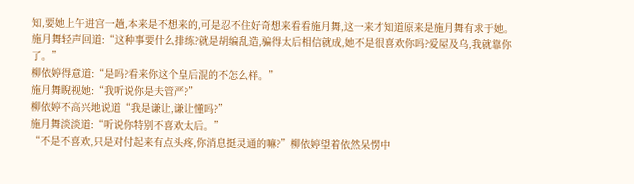知,要她上午进宫一趟,本来是不想来的,可是忍不住好奇想来看看施月舞,这一来才知道原来是施月舞有求于她。
施月舞轻声回道:“这种事要什么排练?就是胡编乱造,骗得太后相信就成,她不是很喜欢你吗?爱屋及乌,我就靠你了。”
柳依婷得意道:“是吗?看来你这个皇后混的不怎么样。”
施月舞睨视她:“我听说你是夫管严?”
柳依婷不高兴地说道“我是谦让,谦让懂吗?”
施月舞淡淡道:“听说你特别不喜欢太后。”
“不是不喜欢,只是对付起来有点头疼,你消息挺灵通的嘛?”柳依婷望着依然呆愣中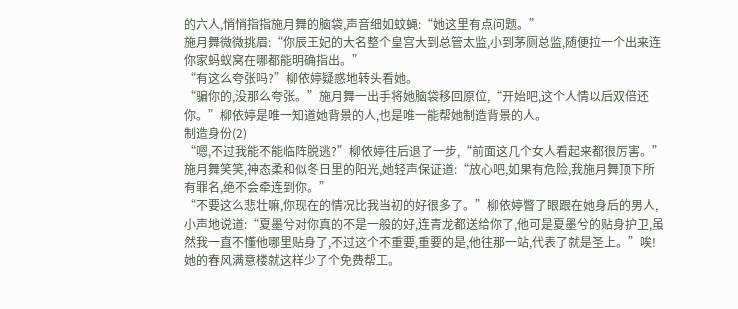的六人,悄悄指指施月舞的脑袋,声音细如蚊蝇:“她这里有点问题。”
施月舞微微挑眉:“你辰王妃的大名整个皇宫大到总管太监,小到茅厕总监,随便拉一个出来连你家蚂蚁窝在哪都能明确指出。”
“有这么夸张吗?”柳依婷疑惑地转头看她。
“骗你的,没那么夸张。”施月舞一出手将她脑袋移回原位,“开始吧,这个人情以后双倍还你。”柳依婷是唯一知道她背景的人,也是唯一能帮她制造背景的人。
制造身份(2)
“嗯,不过我能不能临阵脱逃?”柳依婷往后退了一步,“前面这几个女人看起来都很厉害。”
施月舞笑笑,神态柔和似冬日里的阳光,她轻声保证道:“放心吧,如果有危险,我施月舞顶下所有罪名,绝不会牵连到你。”
“不要这么悲壮嘛,你现在的情况比我当初的好很多了。”柳依婷瞥了眼跟在她身后的男人,小声地说道:“夏墨兮对你真的不是一般的好,连青龙都送给你了,他可是夏墨兮的贴身护卫,虽然我一直不懂他哪里贴身了,不过这个不重要,重要的是,他往那一站,代表了就是圣上。”唉!她的春风满意楼就这样少了个免费帮工。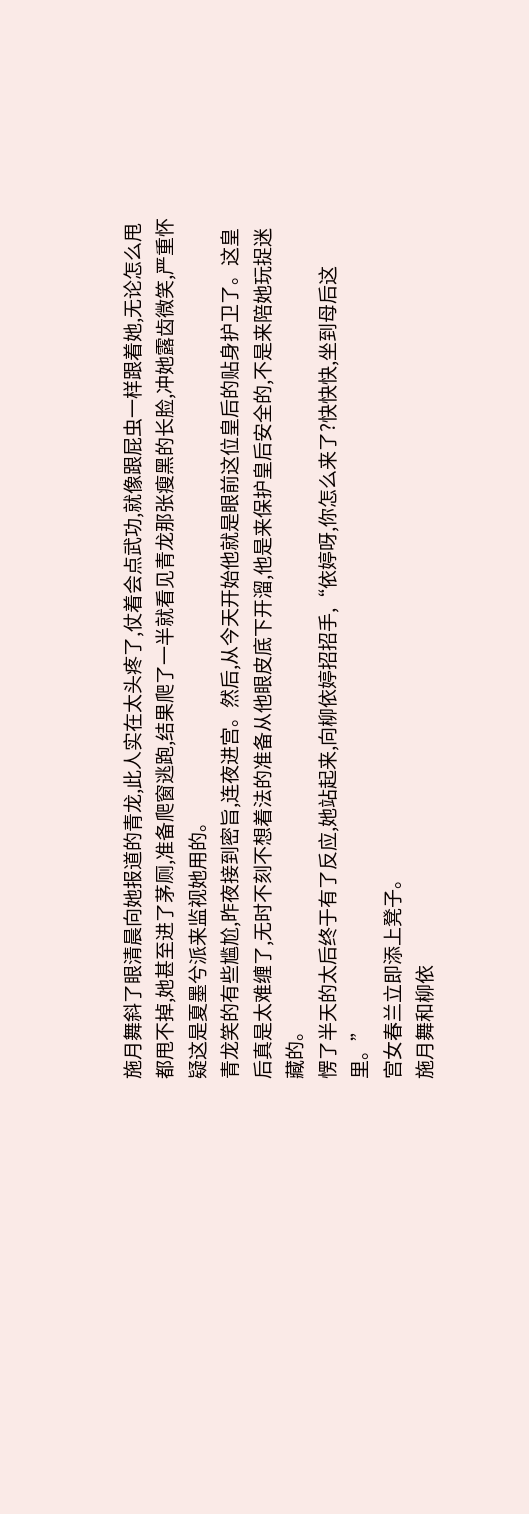施月舞斜了眼清晨向她报道的青龙,此人实在太头疼了,仗着会点武功,就像跟屁虫一样跟着她,无论怎么甩都甩不掉,她甚至进了茅厕,准备爬窗逃跑,结果爬了一半就看见青龙那张瘦黑的长脸,冲她露齿微笑,严重怀疑这是夏墨兮派来监视她用的。
青龙笑的有些尴尬,昨夜接到密旨,连夜进宫。然后,从今天开始他就是眼前这位皇后的贴身护卫了。这皇后真是太难缠了,无时不刻不想着法的准备从他眼皮底下开溜,他是来保护皇后安全的,不是来陪她玩捉迷藏的。
愣了半天的太后终于有了反应,她站起来,向柳依婷招招手,“依婷呀,你怎么来了?快快快,坐到母后这里。”
宫女春兰立即添上凳子。
施月舞和柳依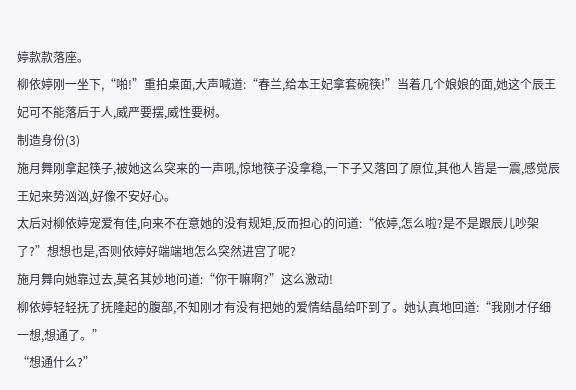婷款款落座。
柳依婷刚一坐下,“啪!”重拍桌面,大声喊道:“春兰,给本王妃拿套碗筷!”当着几个娘娘的面,她这个辰王妃可不能落后于人,威严要摆,威性要树。
制造身份(3)
施月舞刚拿起筷子,被她这么突来的一声吼,惊地筷子没拿稳,一下子又落回了原位,其他人皆是一震,感觉辰王妃来势汹汹,好像不安好心。
太后对柳依婷宠爱有佳,向来不在意她的没有规矩,反而担心的问道:“依婷,怎么啦?是不是跟辰儿吵架了?”想想也是,否则依婷好端端地怎么突然进宫了呢?
施月舞向她靠过去,莫名其妙地问道:“你干嘛啊?”这么激动!
柳依婷轻轻抚了抚隆起的腹部,不知刚才有没有把她的爱情结晶给吓到了。她认真地回道:“我刚才仔细一想,想通了。”
“想通什么?”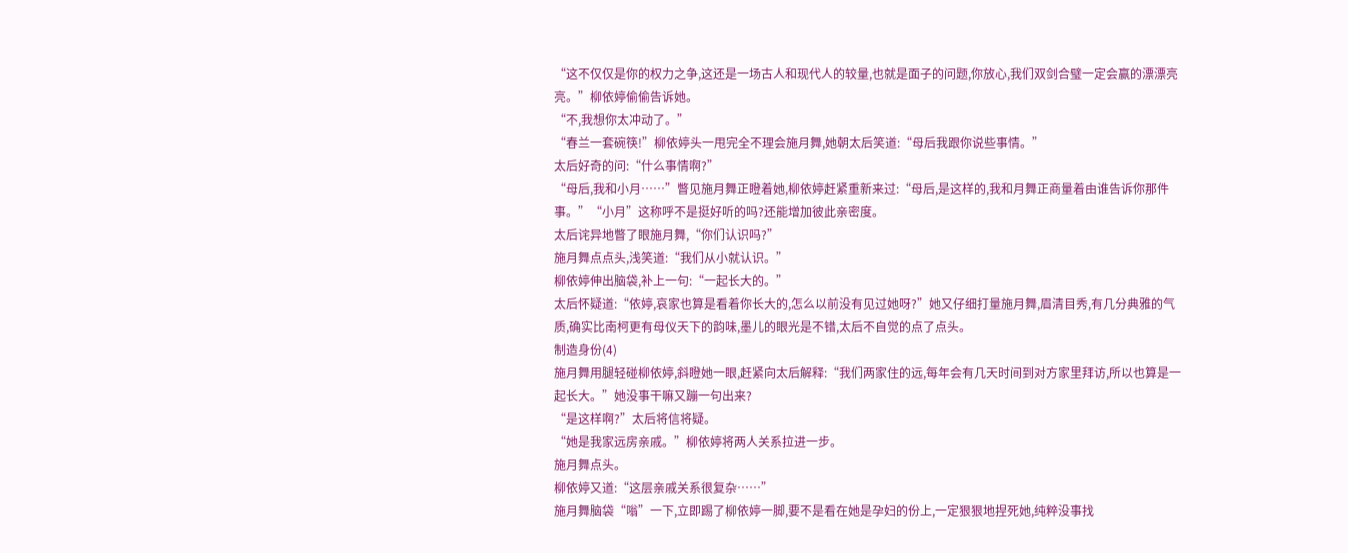“这不仅仅是你的权力之争,这还是一场古人和现代人的较量,也就是面子的问题,你放心,我们双剑合璧一定会赢的漂漂亮亮。”柳依婷偷偷告诉她。
“不,我想你太冲动了。”
“春兰一套碗筷!”柳依婷头一甩完全不理会施月舞,她朝太后笑道:“母后我跟你说些事情。”
太后好奇的问:“什么事情啊?”
“母后,我和小月……”瞥见施月舞正瞪着她,柳依婷赶紧重新来过:“母后,是这样的,我和月舞正商量着由谁告诉你那件事。”“小月”这称呼不是挺好听的吗?还能增加彼此亲密度。
太后诧异地瞥了眼施月舞,“你们认识吗?”
施月舞点点头,浅笑道:“我们从小就认识。”
柳依婷伸出脑袋,补上一句:“一起长大的。”
太后怀疑道:“依婷,哀家也算是看着你长大的,怎么以前没有见过她呀?”她又仔细打量施月舞,眉清目秀,有几分典雅的气质,确实比南柯更有母仪天下的韵味,墨儿的眼光是不错,太后不自觉的点了点头。
制造身份(4)
施月舞用腿轻碰柳依婷,斜瞪她一眼,赶紧向太后解释:“我们两家住的远,每年会有几天时间到对方家里拜访,所以也算是一起长大。”她没事干嘛又蹦一句出来?
“是这样啊?”太后将信将疑。
“她是我家远房亲戚。”柳依婷将两人关系拉进一步。
施月舞点头。
柳依婷又道:“这层亲戚关系很复杂……”
施月舞脑袋“嗡”一下,立即踢了柳依婷一脚,要不是看在她是孕妇的份上,一定狠狠地捏死她,纯粹没事找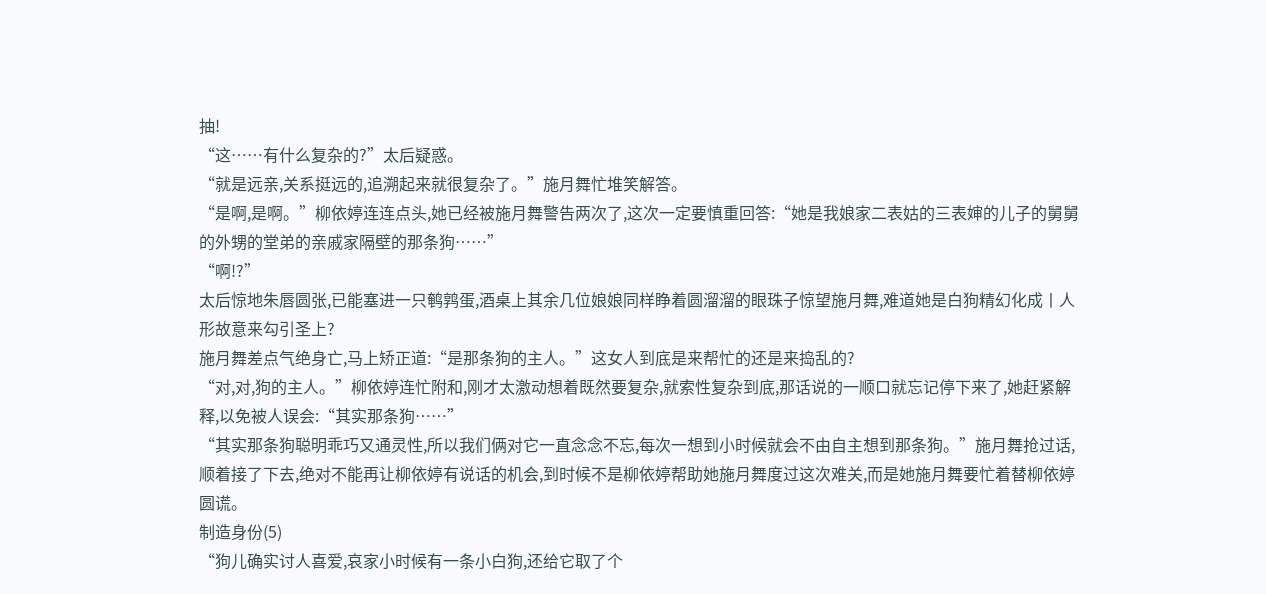抽!
“这……有什么复杂的?”太后疑惑。
“就是远亲,关系挺远的,追溯起来就很复杂了。”施月舞忙堆笑解答。
“是啊,是啊。”柳依婷连连点头,她已经被施月舞警告两次了,这次一定要慎重回答:“她是我娘家二表姑的三表婶的儿子的舅舅的外甥的堂弟的亲戚家隔壁的那条狗……”
“啊!?”
太后惊地朱唇圆张,已能塞进一只鹌鹑蛋,酒桌上其余几位娘娘同样睁着圆溜溜的眼珠子惊望施月舞,难道她是白狗精幻化成丨人形故意来勾引圣上?
施月舞差点气绝身亡,马上矫正道:“是那条狗的主人。”这女人到底是来帮忙的还是来捣乱的?
“对,对,狗的主人。”柳依婷连忙附和,刚才太激动想着既然要复杂,就索性复杂到底,那话说的一顺口就忘记停下来了,她赶紧解释,以免被人误会:“其实那条狗……”
“其实那条狗聪明乖巧又通灵性,所以我们俩对它一直念念不忘,每次一想到小时候就会不由自主想到那条狗。”施月舞抢过话,顺着接了下去,绝对不能再让柳依婷有说话的机会,到时候不是柳依婷帮助她施月舞度过这次难关,而是她施月舞要忙着替柳依婷圆谎。
制造身份(5)
“狗儿确实讨人喜爱,哀家小时候有一条小白狗,还给它取了个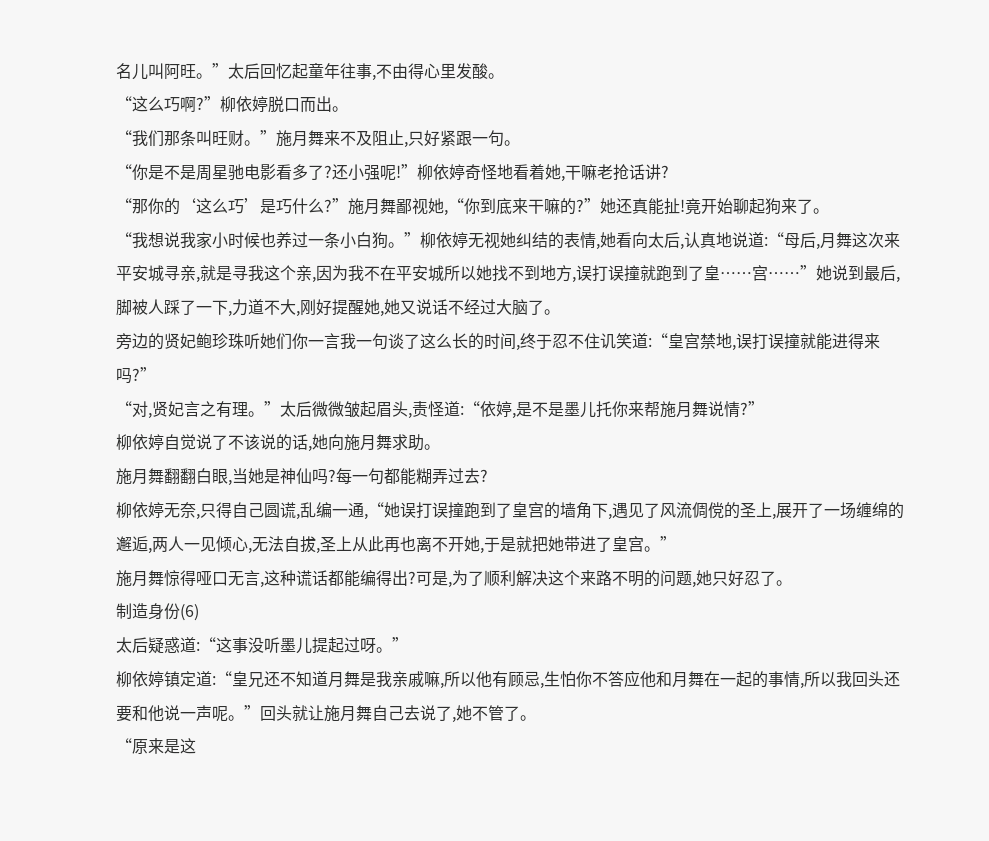名儿叫阿旺。”太后回忆起童年往事,不由得心里发酸。
“这么巧啊?”柳依婷脱口而出。
“我们那条叫旺财。”施月舞来不及阻止,只好紧跟一句。
“你是不是周星驰电影看多了?还小强呢!”柳依婷奇怪地看着她,干嘛老抢话讲?
“那你的‘这么巧’是巧什么?”施月舞鄙视她,“你到底来干嘛的?”她还真能扯!竟开始聊起狗来了。
“我想说我家小时候也养过一条小白狗。”柳依婷无视她纠结的表情,她看向太后,认真地说道:“母后,月舞这次来平安城寻亲,就是寻我这个亲,因为我不在平安城所以她找不到地方,误打误撞就跑到了皇……宫……”她说到最后,脚被人踩了一下,力道不大,刚好提醒她,她又说话不经过大脑了。
旁边的贤妃鲍珍珠听她们你一言我一句谈了这么长的时间,终于忍不住讥笑道:“皇宫禁地,误打误撞就能进得来吗?”
“对,贤妃言之有理。”太后微微皱起眉头,责怪道:“依婷,是不是墨儿托你来帮施月舞说情?”
柳依婷自觉说了不该说的话,她向施月舞求助。
施月舞翻翻白眼,当她是神仙吗?每一句都能糊弄过去?
柳依婷无奈,只得自己圆谎,乱编一通,“她误打误撞跑到了皇宫的墙角下,遇见了风流倜傥的圣上,展开了一场缠绵的邂逅,两人一见倾心,无法自拔,圣上从此再也离不开她,于是就把她带进了皇宫。”
施月舞惊得哑口无言,这种谎话都能编得出?可是,为了顺利解决这个来路不明的问题,她只好忍了。
制造身份(6)
太后疑惑道:“这事没听墨儿提起过呀。”
柳依婷镇定道:“皇兄还不知道月舞是我亲戚嘛,所以他有顾忌,生怕你不答应他和月舞在一起的事情,所以我回头还要和他说一声呢。”回头就让施月舞自己去说了,她不管了。
“原来是这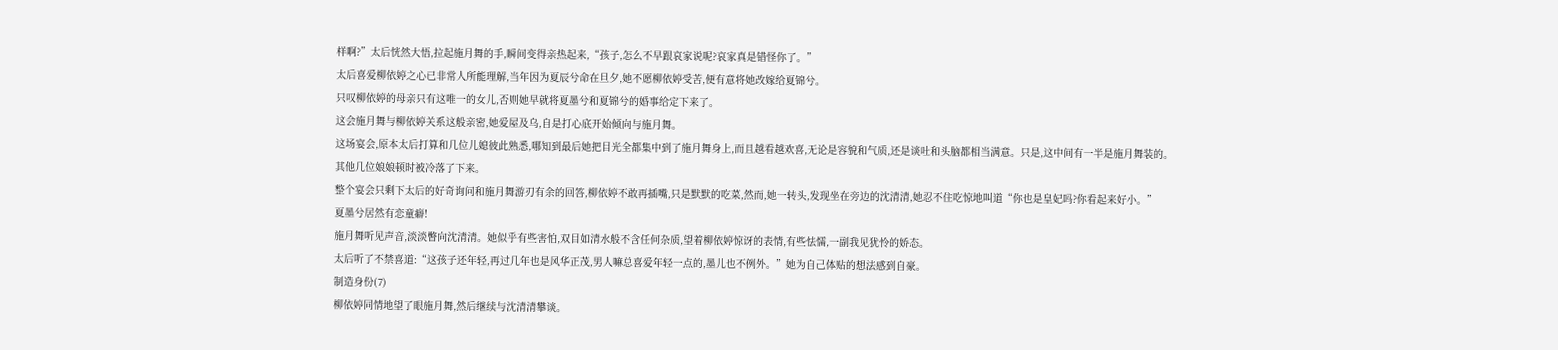样啊?”太后恍然大悟,拉起施月舞的手,瞬间变得亲热起来,“孩子,怎么不早跟哀家说呢?哀家真是错怪你了。”
太后喜爱柳依婷之心已非常人所能理解,当年因为夏辰兮命在旦夕,她不愿柳依婷受苦,便有意将她改嫁给夏锦兮。
只叹柳依婷的母亲只有这唯一的女儿,否则她早就将夏墨兮和夏锦兮的婚事给定下来了。
这会施月舞与柳依婷关系这般亲密,她爱屋及乌,自是打心底开始倾向与施月舞。
这场宴会,原本太后打算和几位儿媳彼此熟悉,哪知到最后她把目光全都集中到了施月舞身上,而且越看越欢喜,无论是容貌和气质,还是谈吐和头脑都相当满意。只是,这中间有一半是施月舞装的。
其他几位娘娘顿时被冷落了下来。
整个宴会只剩下太后的好奇询问和施月舞游刃有余的回答,柳依婷不敢再插嘴,只是默默的吃菜,然而,她一转头,发现坐在旁边的沈清清,她忍不住吃惊地叫道“你也是皇妃吗?你看起来好小。”
夏墨兮居然有恋童癖!
施月舞听见声音,淡淡瞥向沈清清。她似乎有些害怕,双目如清水般不含任何杂质,望着柳依婷惊讶的表情,有些怯懦,一副我见犹怜的娇态。
太后听了不禁喜道:“这孩子还年轻,再过几年也是风华正茂,男人嘛总喜爱年轻一点的,墨儿也不例外。”她为自己体贴的想法感到自豪。
制造身份(7)
柳依婷同情地望了眼施月舞,然后继续与沈清清攀谈。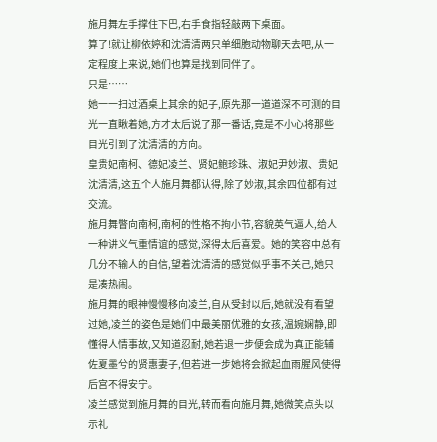施月舞左手撑住下巴,右手食指轻敲两下桌面。
算了!就让柳依婷和沈清清两只单细胞动物聊天去吧,从一定程度上来说,她们也算是找到同伴了。
只是……
她一一扫过酒桌上其余的妃子,原先那一道道深不可测的目光一直瞅着她,方才太后说了那一番话,竟是不小心将那些目光引到了沈清清的方向。
皇贵妃南柯、德妃凌兰、贤妃鲍珍珠、淑妃尹妙淑、贵妃沈清清,这五个人施月舞都认得,除了妙淑,其余四位都有过交流。
施月舞瞥向南柯,南柯的性格不拘小节,容貌英气逼人,给人一种讲义气重情谊的感觉,深得太后喜爱。她的笑容中总有几分不输人的自信,望着沈清清的感觉似乎事不关己,她只是凑热闹。
施月舞的眼神慢慢移向凌兰,自从受封以后,她就没有看望过她,凌兰的姿色是她们中最美丽优雅的女孩,温婉娴静,即懂得人情事故,又知道忍耐,她若退一步便会成为真正能辅佐夏墨兮的贤惠妻子,但若进一步她将会掀起血雨腥风使得后宫不得安宁。
凌兰感觉到施月舞的目光,转而看向施月舞,她微笑点头以示礼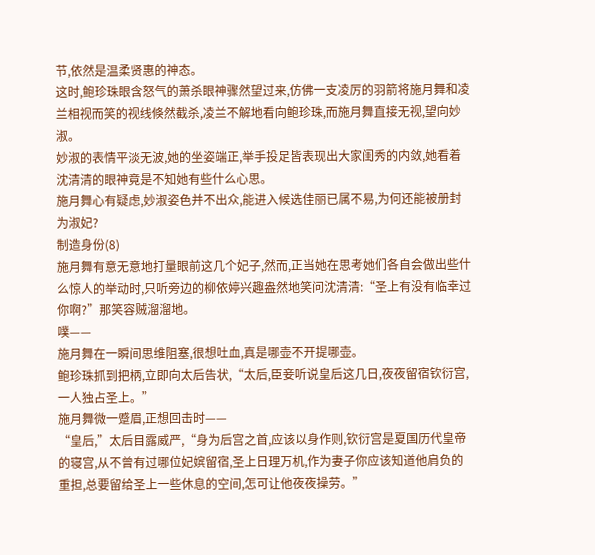节,依然是温柔贤惠的神态。
这时,鲍珍珠眼含怒气的萧杀眼神骤然望过来,仿佛一支凌厉的羽箭将施月舞和凌兰相视而笑的视线倏然截杀,凌兰不解地看向鲍珍珠,而施月舞直接无视,望向妙淑。
妙淑的表情平淡无波,她的坐姿端正,举手投足皆表现出大家闺秀的内敛,她看着沈清清的眼神竟是不知她有些什么心思。
施月舞心有疑虑,妙淑姿色并不出众,能进入候选佳丽已属不易,为何还能被册封为淑妃?
制造身份(8)
施月舞有意无意地打量眼前这几个妃子,然而,正当她在思考她们各自会做出些什么惊人的举动时,只听旁边的柳依婷兴趣盎然地笑问沈清清:“圣上有没有临幸过你啊?”那笑容贼溜溜地。
噗——
施月舞在一瞬间思维阻塞,很想吐血,真是哪壶不开提哪壶。
鲍珍珠抓到把柄,立即向太后告状,“太后,臣妾听说皇后这几日,夜夜留宿钦衍宫,一人独占圣上。”
施月舞微一蹙眉,正想回击时——
“皇后,”太后目露威严,“身为后宫之首,应该以身作则,钦衍宫是夏国历代皇帝的寝宫,从不曾有过哪位妃嫔留宿,圣上日理万机,作为妻子你应该知道他肩负的重担,总要留给圣上一些休息的空间,怎可让他夜夜操劳。”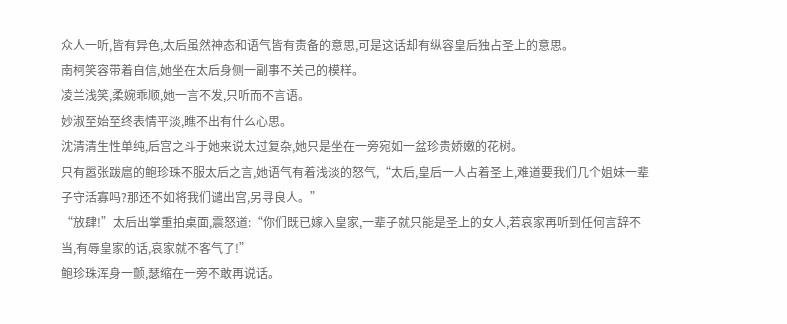众人一听,皆有异色,太后虽然神态和语气皆有责备的意思,可是这话却有纵容皇后独占圣上的意思。
南柯笑容带着自信,她坐在太后身侧一副事不关己的模样。
凌兰浅笑,柔婉乖顺,她一言不发,只听而不言语。
妙淑至始至终表情平淡,瞧不出有什么心思。
沈清清生性单纯,后宫之斗于她来说太过复杂,她只是坐在一旁宛如一盆珍贵娇嫩的花树。
只有嚣张跋扈的鲍珍珠不服太后之言,她语气有着浅淡的怒气,“太后,皇后一人占着圣上,难道要我们几个姐妹一辈子守活寡吗?那还不如将我们谴出宫,另寻良人。”
“放肆!”太后出掌重拍桌面,震怒道:“你们既已嫁入皇家,一辈子就只能是圣上的女人,若哀家再听到任何言辞不当,有辱皇家的话,哀家就不客气了!”
鲍珍珠浑身一颤,瑟缩在一旁不敢再说话。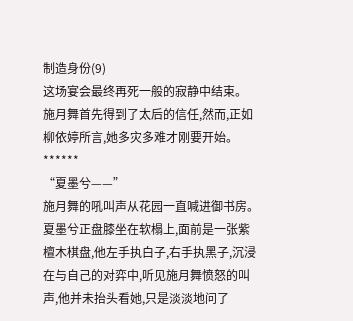制造身份(9)
这场宴会最终再死一般的寂静中结束。
施月舞首先得到了太后的信任,然而,正如柳依婷所言,她多灾多难才刚要开始。
******
“夏墨兮——”
施月舞的吼叫声从花园一直喊进御书房。
夏墨兮正盘膝坐在软榻上,面前是一张紫檀木棋盘,他左手执白子,右手执黑子,沉浸在与自己的对弈中,听见施月舞愤怒的叫声,他并未抬头看她,只是淡淡地问了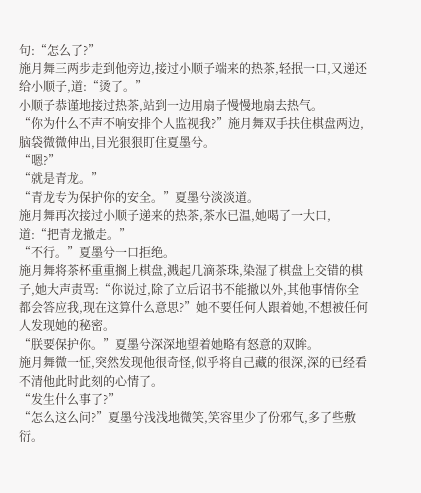句:“怎么了?”
施月舞三两步走到他旁边,接过小顺子端来的热茶,轻抿一口,又递还给小顺子,道:“烫了。”
小顺子恭谨地接过热茶,站到一边用扇子慢慢地扇去热气。
“你为什么不声不响安排个人监视我?”施月舞双手扶住棋盘两边,脑袋微微伸出,目光狠狠盯住夏墨兮。
“嗯?”
“就是青龙。”
“青龙专为保护你的安全。”夏墨兮淡淡道。
施月舞再次接过小顺子递来的热茶,茶水已温,她喝了一大口,道:“把青龙撤走。”
“不行。”夏墨兮一口拒绝。
施月舞将茶杯重重搁上棋盘,溅起几滴茶珠,染湿了棋盘上交错的棋子,她大声责骂:“你说过,除了立后诏书不能撤以外,其他事情你全都会答应我,现在这算什么意思?”她不要任何人跟着她,不想被任何人发现她的秘密。
“朕要保护你。”夏墨兮深深地望着她略有怒意的双眸。
施月舞微一怔,突然发现他很奇怪,似乎将自己藏的很深,深的已经看不清他此时此刻的心情了。
“发生什么事了?”
“怎么这么问?”夏墨兮浅浅地微笑,笑容里少了份邪气,多了些敷衍。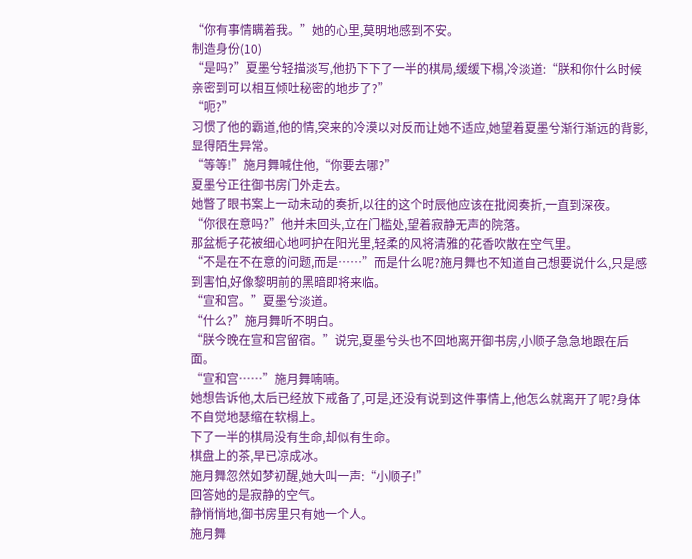“你有事情瞒着我。”她的心里,莫明地感到不安。
制造身份(10)
“是吗?”夏墨兮轻描淡写,他扔下下了一半的棋局,缓缓下榻,冷淡道:“朕和你什么时候亲密到可以相互倾吐秘密的地步了?”
“呃?”
习惯了他的霸道,他的情,突来的冷漠以对反而让她不适应,她望着夏墨兮渐行渐远的背影,显得陌生异常。
“等等!”施月舞喊住他,“你要去哪?”
夏墨兮正往御书房门外走去。
她瞥了眼书案上一动未动的奏折,以往的这个时辰他应该在批阅奏折,一直到深夜。
“你很在意吗?”他并未回头,立在门槛处,望着寂静无声的院落。
那盆栀子花被细心地呵护在阳光里,轻柔的风将清雅的花香吹散在空气里。
“不是在不在意的问题,而是……”而是什么呢?施月舞也不知道自己想要说什么,只是感到害怕,好像黎明前的黑暗即将来临。
“宣和宫。”夏墨兮淡道。
“什么?”施月舞听不明白。
“朕今晚在宣和宫留宿。”说完,夏墨兮头也不回地离开御书房,小顺子急急地跟在后面。
“宣和宫……”施月舞喃喃。
她想告诉他,太后已经放下戒备了,可是,还没有说到这件事情上,他怎么就离开了呢?身体不自觉地瑟缩在软榻上。
下了一半的棋局没有生命,却似有生命。
棋盘上的茶,早已凉成冰。
施月舞忽然如梦初醒,她大叫一声:“小顺子!”
回答她的是寂静的空气。
静悄悄地,御书房里只有她一个人。
施月舞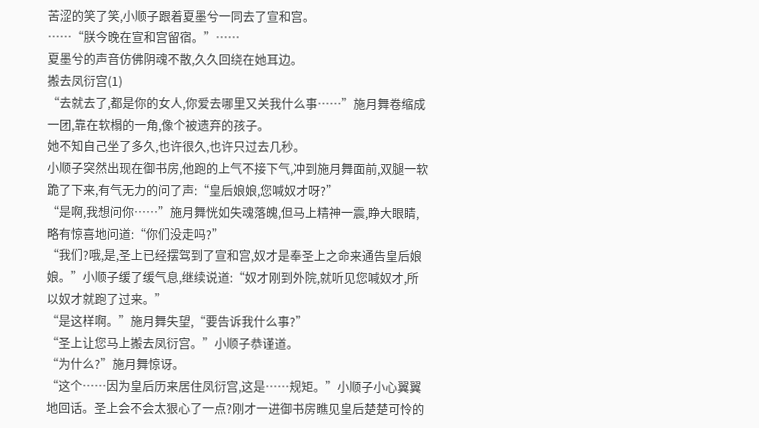苦涩的笑了笑,小顺子跟着夏墨兮一同去了宣和宫。
……“朕今晚在宣和宫留宿。”……
夏墨兮的声音仿佛阴魂不散,久久回绕在她耳边。
搬去凤衍宫(1)
“去就去了,都是你的女人,你爱去哪里又关我什么事……”施月舞卷缩成一团,靠在软榻的一角,像个被遗弃的孩子。
她不知自己坐了多久,也许很久,也许只过去几秒。
小顺子突然出现在御书房,他跑的上气不接下气,冲到施月舞面前,双腿一软跪了下来,有气无力的问了声:“皇后娘娘,您喊奴才呀?”
“是啊,我想问你……”施月舞恍如失魂落魄,但马上精神一震,睁大眼睛,略有惊喜地问道:“你们没走吗?”
“我们?哦,是,圣上已经摆驾到了宣和宫,奴才是奉圣上之命来通告皇后娘娘。”小顺子缓了缓气息,继续说道:“奴才刚到外院,就听见您喊奴才,所以奴才就跑了过来。”
“是这样啊。”施月舞失望,“要告诉我什么事?”
“圣上让您马上搬去凤衍宫。”小顺子恭谨道。
“为什么?”施月舞惊讶。
“这个……因为皇后历来居住凤衍宫,这是……规矩。”小顺子小心翼翼地回话。圣上会不会太狠心了一点?刚才一进御书房瞧见皇后楚楚可怜的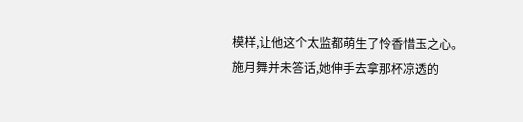模样,让他这个太监都萌生了怜香惜玉之心。
施月舞并未答话,她伸手去拿那杯凉透的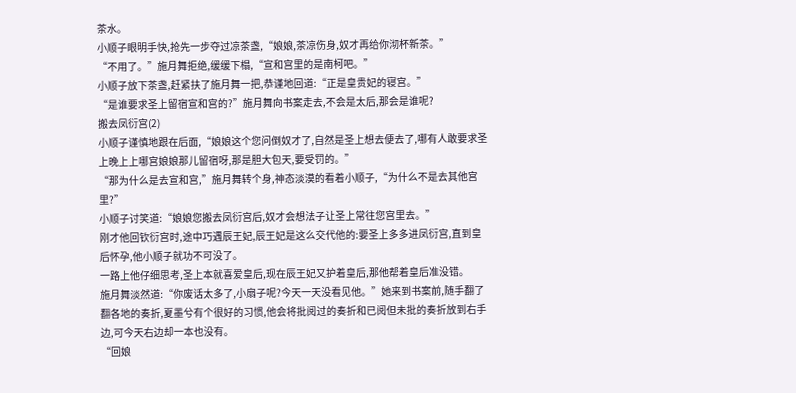茶水。
小顺子眼明手快,抢先一步夺过凉茶盏,“娘娘,茶凉伤身,奴才再给你沏杯新茶。”
“不用了。”施月舞拒绝,缓缓下榻,“宣和宫里的是南柯吧。”
小顺子放下茶盏,赶紧扶了施月舞一把,恭谨地回道:“正是皇贵妃的寝宫。”
“是谁要求圣上留宿宣和宫的?”施月舞向书案走去,不会是太后,那会是谁呢?
搬去凤衍宫(2)
小顺子谨慎地跟在后面,“娘娘这个您问倒奴才了,自然是圣上想去便去了,哪有人敢要求圣上晚上上哪宫娘娘那儿留宿呀,那是胆大包天,要受罚的。”
“那为什么是去宣和宫,”施月舞转个身,神态淡漠的看着小顺子,“为什么不是去其他宫里?”
小顺子讨笑道:“娘娘您搬去凤衍宫后,奴才会想法子让圣上常往您宫里去。”
刚才他回钦衍宫时,途中巧遇辰王妃,辰王妃是这么交代他的:要圣上多多进凤衍宫,直到皇后怀孕,他小顺子就功不可没了。
一路上他仔细思考,圣上本就喜爱皇后,现在辰王妃又护着皇后,那他帮着皇后准没错。
施月舞淡然道:“你废话太多了,小扇子呢?今天一天没看见他。”她来到书案前,随手翻了翻各地的奏折,夏墨兮有个很好的习惯,他会将批阅过的奏折和已阅但未批的奏折放到右手边,可今天右边却一本也没有。
“回娘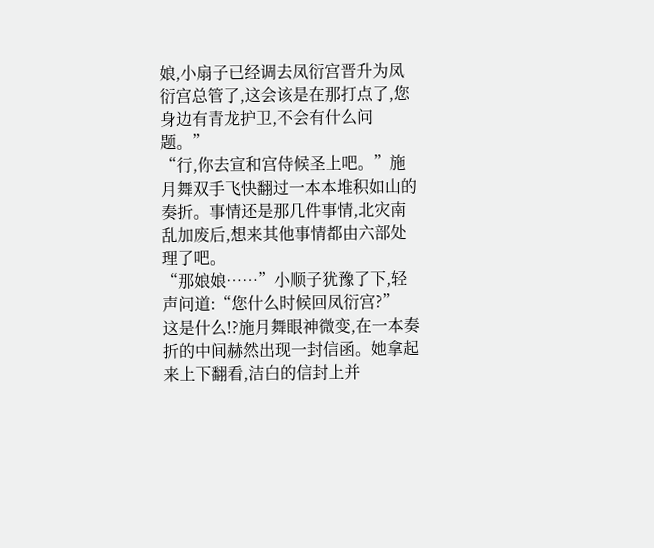娘,小扇子已经调去凤衍宫晋升为凤衍宫总管了,这会该是在那打点了,您身边有青龙护卫,不会有什么问题。”
“行,你去宣和宫侍候圣上吧。”施月舞双手飞快翻过一本本堆积如山的奏折。事情还是那几件事情,北灾南乱加废后,想来其他事情都由六部处理了吧。
“那娘娘……”小顺子犹豫了下,轻声问道:“您什么时候回凤衍宫?”
这是什么!?施月舞眼神微变,在一本奏折的中间赫然出现一封信函。她拿起来上下翻看,洁白的信封上并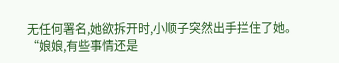无任何署名,她欲拆开时,小顺子突然出手拦住了她。
“娘娘,有些事情还是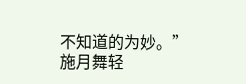不知道的为妙。”
施月舞轻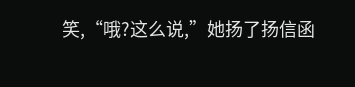笑,“哦?这么说,”她扬了扬信函